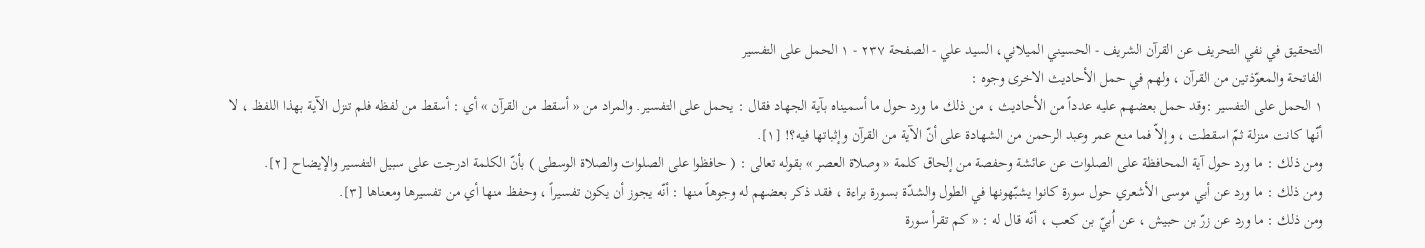التحقيق في نفي التحريف عن القرآن الشريف - الحسيني الميلاني، السيد علي - الصفحة ٢٣٧ - ١ الحمل على التفسير
الفاتحة والمعوّذتين من القرآن ، ولهم في حمل الأحاديث الاخرى وجوه :
١ الحمل على التفسير :وقد حمل بعضهم عليه عدداً من الأحاديث ، من ذلك ما ورد حول ما أسميناه بآية الجهاد فقال : يحمل على التفسير. والمراد من « أسقط من القرآن » أي : أسقط من لفظه فلم تنزل الآية بهذا اللفظ ، لا أنّها كانت منزلة ثمّ اسقطت ، وإلاّ فما منع عمر وعبد الرحمن من الشهادة على أنّ الآية من القرآن وإثباتها فيه؟! [١].
ومن ذلك : ما ورد حول آية المحافظة على الصلوات عن عائشة وحفصة من إلحاق كلمة « وصلاة العصر » بقوله تعالى : ( حافظوا على الصلوات والصلاة الوسطى ) بأنّ الكلمة ادرجت على سبيل التفسير والإيضاح [٢].
ومن ذلك : ما ورد عن أبي موسى الأشعري حول سورة كانوا يشبّهونها في الطول والشدّة بسورة براءة ، فقد ذكر بعضهم له وجوهاً منها : أنّه يجوز أن يكون تفسيراً ، وحفظ منها أي من تفسيرها ومعناها [٣].
ومن ذلك : ما ورد عن زرّ بن حبيش ، عن اُبيّ بن كعب ، أنّه قال له : « كم تقرأ سورة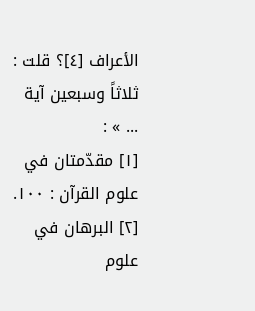الأعراف [٤]؟ قلت : ثلاثاً وسبعين آية ... » :
[١] مقدّمتان في علوم القرآن : ١٠٠.
[٢] البرهان في علوم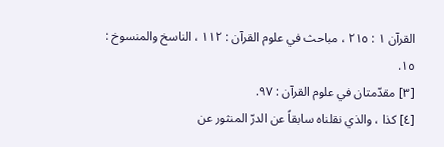القرآن ١ : ٢١٥ ، مباحث في علوم القرآن : ١١٢ ، الناسخ والمنسوخ : ١٥.
[٣] مقدّمتان في علوم القرآن : ٩٧.
[٤] كذا ، والذي نقلناه سابقاً عن الدرّ المنثور عن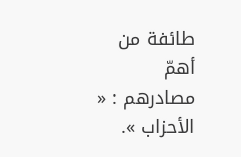طائفة من أهمّ مصادرهم : « الأحزاب ».